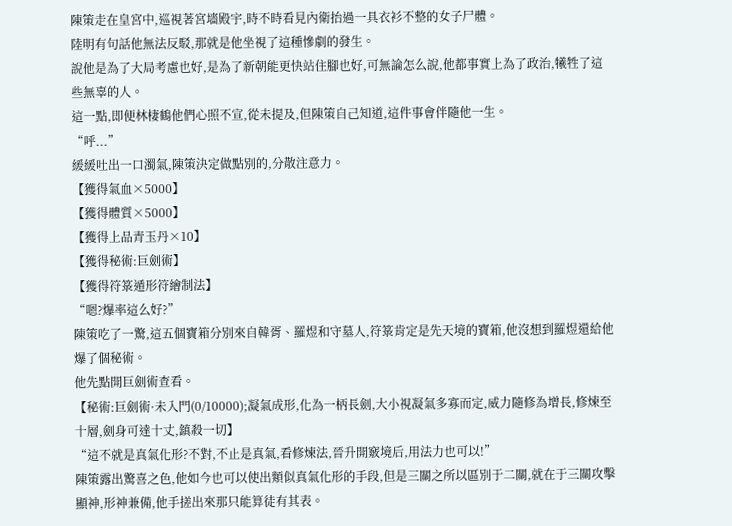陳策走在皇宮中,巡視著宮墻殿宇,時不時看見內衛抬過一具衣衫不整的女子尸體。
陸明有句話他無法反駁,那就是他坐視了這種慘劇的發生。
說他是為了大局考慮也好,是為了新朝能更快站住腳也好,可無論怎么說,他都事實上為了政治,犧牲了這些無辜的人。
這一點,即便林棲鶴他們心照不宣,從未提及,但陳策自己知道,這件事會伴隨他一生。
“呼...”
緩緩吐出一口濁氣,陳策決定做點別的,分散注意力。
【獲得氣血×5000】
【獲得體質×5000】
【獲得上品青玉丹×10】
【獲得秘術:巨劍術】
【獲得符箓遁形符繪制法】
“嗯?爆率這么好?”
陳策吃了一驚,這五個寶箱分別來自韓胥、羅煜和守墓人,符箓肯定是先天境的寶箱,他沒想到羅煜還給他爆了個秘術。
他先點開巨劍術查看。
【秘術:巨劍術·未入門(0/10000);凝氣成形,化為一柄長劍,大小視凝氣多寡而定,威力隨修為增長,修煉至十層,劍身可達十丈,鎮殺一切】
“這不就是真氣化形?不對,不止是真氣,看修煉法,晉升開竅境后,用法力也可以!”
陳策露出驚喜之色,他如今也可以使出類似真氣化形的手段,但是三關之所以區別于二關,就在于三關攻擊顯神,形神兼備,他手搓出來那只能算徒有其表。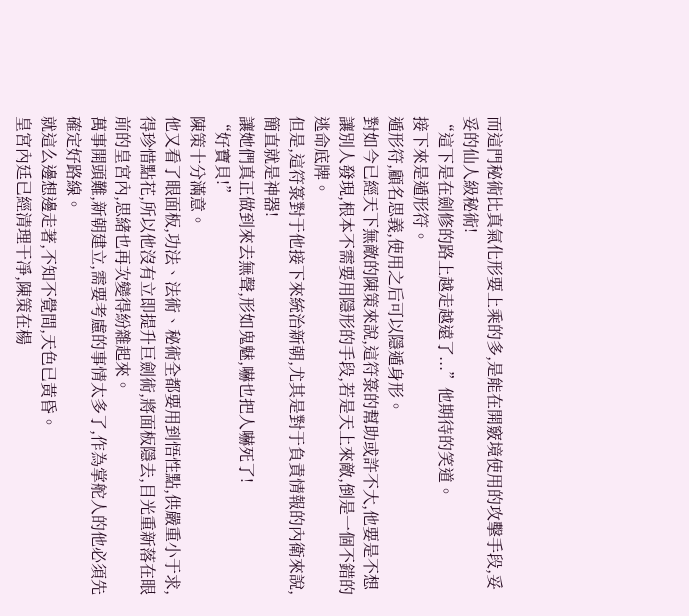而這門秘術比真氣化形要上乘的多,是能在開竅境使用的攻擊手段,妥妥的仙人級秘術!
“這下是在劍修的路上越走越遠了...”他期待的笑道。
接下來是遁形符。
遁形符,顧名思義,使用之后可以隱遁身形。
對如今已經天下無敵的陳策來說,這符箓的幫助或許不大,他要是不想讓別人發現,根本不需要用隱形的手段,若是天上來敵,倒是一個不錯的逃命底牌。
但是,這符箓對于他接下來統治新朝,尤其是對于負責情報的內衛來說,簡直就是神器!
讓她們真正做到來去無聲,形如鬼魅,嚇也把人嚇死了!
“好寶貝!”
陳策十分滿意。
他又看了眼面板,功法、法術、秘術全都要用到悟性點,供嚴重小于求,得珍惜點花,所以他沒有立即提升巨劍術,將面板隱去,目光重新落在眼前的皇宮內,思緒也再次變得紛雜起來。
萬事開頭難,新朝建立,需要考慮的事情太多了,作為掌舵人的他必須先確定好路線。
就這么邊想邊走著,不知不覺間,天色已黃昏。
皇宮內廷已經清理干凈,陳策在楊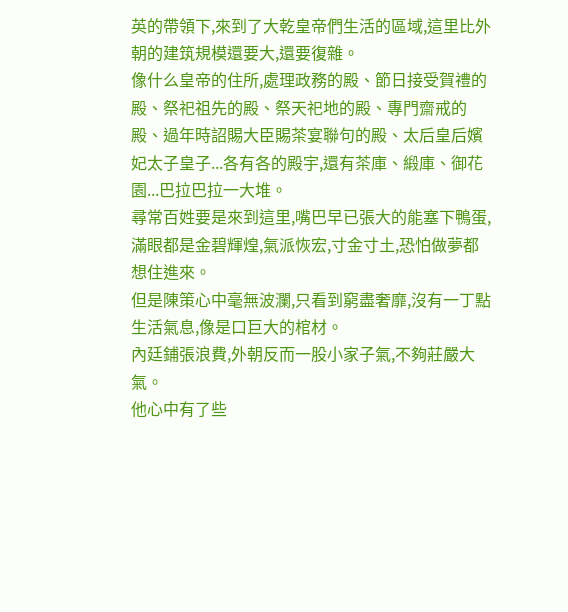英的帶領下,來到了大乾皇帝們生活的區域,這里比外朝的建筑規模還要大,還要復雜。
像什么皇帝的住所,處理政務的殿、節日接受賀禮的殿、祭祀祖先的殿、祭天祀地的殿、專門齋戒的殿、過年時詔賜大臣賜茶宴聯句的殿、太后皇后嬪妃太子皇子...各有各的殿宇,還有茶庫、緞庫、御花園...巴拉巴拉一大堆。
尋常百姓要是來到這里,嘴巴早已張大的能塞下鴨蛋,滿眼都是金碧輝煌,氣派恢宏,寸金寸土,恐怕做夢都想住進來。
但是陳策心中毫無波瀾,只看到窮盡奢靡,沒有一丁點生活氣息,像是口巨大的棺材。
內廷鋪張浪費,外朝反而一股小家子氣,不夠莊嚴大氣。
他心中有了些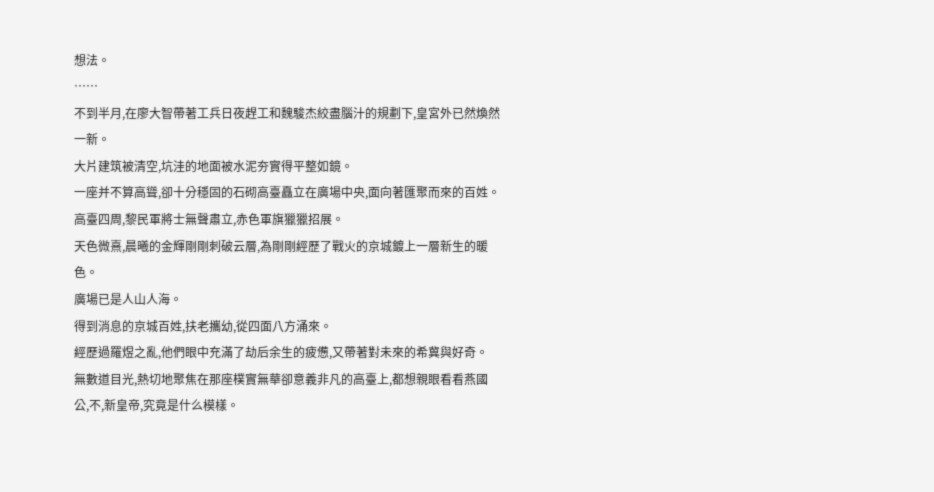想法。
……
不到半月,在廖大智帶著工兵日夜趕工和魏駿杰絞盡腦汁的規劃下,皇宮外已然煥然一新。
大片建筑被清空,坑洼的地面被水泥夯實得平整如鏡。
一座并不算高聳,卻十分穩固的石砌高臺矗立在廣場中央,面向著匯聚而來的百姓。
高臺四周,黎民軍將士無聲肅立,赤色軍旗獵獵招展。
天色微熹,晨曦的金輝剛剛刺破云層,為剛剛經歷了戰火的京城鍍上一層新生的暖色。
廣場已是人山人海。
得到消息的京城百姓,扶老攜幼,從四面八方涌來。
經歷過羅煜之亂,他們眼中充滿了劫后余生的疲憊,又帶著對未來的希冀與好奇。
無數道目光,熱切地聚焦在那座樸實無華卻意義非凡的高臺上,都想親眼看看燕國公,不,新皇帝,究竟是什么模樣。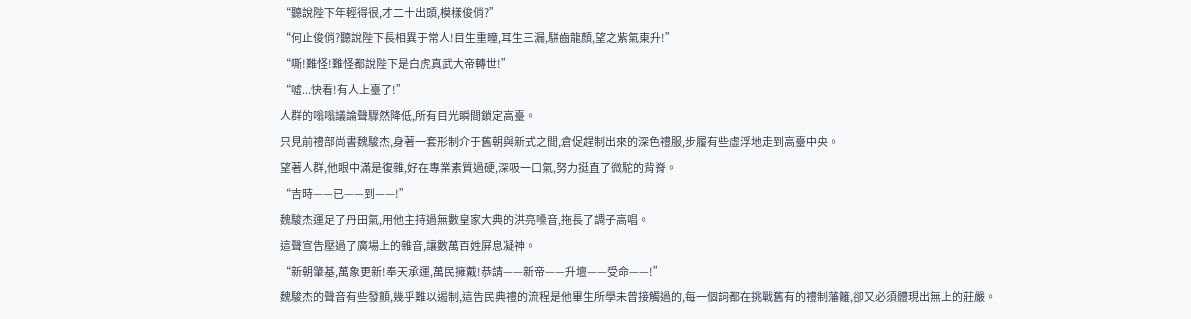“聽說陛下年輕得很,才二十出頭,模樣俊俏?”
“何止俊俏?聽說陛下長相異于常人!目生重瞳,耳生三漏,駢齒龍顏,望之紫氣東升!”
“嘶!難怪!難怪都說陛下是白虎真武大帝轉世!”
“噓...快看!有人上臺了!”
人群的嗡嗡議論聲驟然降低,所有目光瞬間鎖定高臺。
只見前禮部尚書魏駿杰,身著一套形制介于舊朝與新式之間,倉促趕制出來的深色禮服,步履有些虛浮地走到高臺中央。
望著人群,他眼中滿是復雜,好在專業素質過硬,深吸一口氣,努力挺直了微駝的背脊。
“吉時——已——到——!”
魏駿杰運足了丹田氣,用他主持過無數皇家大典的洪亮嗓音,拖長了調子高唱。
這聲宣告壓過了廣場上的雜音,讓數萬百姓屏息凝神。
“新朝肇基,萬象更新!奉天承運,萬民擁戴!恭請——新帝——升壇——受命——!”
魏駿杰的聲音有些發顫,幾乎難以遏制,這告民典禮的流程是他畢生所學未曾接觸過的,每一個詞都在挑戰舊有的禮制藩籬,卻又必須體現出無上的莊嚴。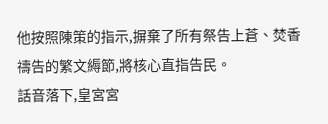他按照陳策的指示,摒棄了所有祭告上蒼、焚香禱告的繁文縟節,將核心直指告民。
話音落下,皇宮宮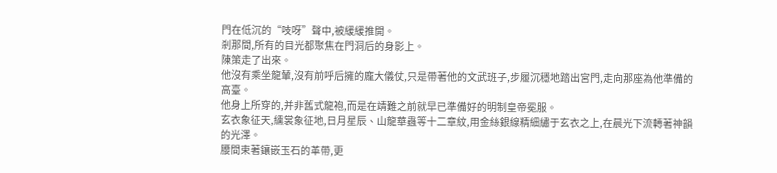門在低沉的“吱呀”聲中,被緩緩推開。
剎那間,所有的目光都聚焦在門洞后的身影上。
陳策走了出來。
他沒有乘坐龍輦,沒有前呼后擁的龐大儀仗,只是帶著他的文武班子,步履沉穩地踏出宮門,走向那座為他準備的高臺。
他身上所穿的,并非舊式龍袍,而是在靖難之前就早已準備好的明制皇帝冕服。
玄衣象征天,纁裳象征地,日月星辰、山龍華蟲等十二章紋,用金絲銀線精細繡于玄衣之上,在晨光下流轉著神韻的光澤。
腰間束著鑲嵌玉石的革帶,更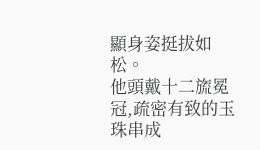顯身姿挺拔如松。
他頭戴十二旒冕冠,疏密有致的玉珠串成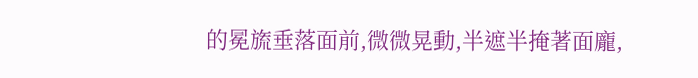的冕旒垂落面前,微微晃動,半遮半掩著面龐,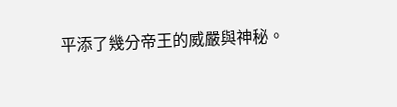平添了幾分帝王的威嚴與神秘。